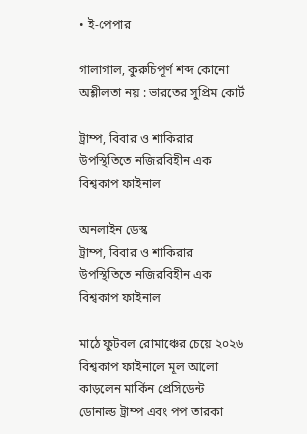• ই-পেপার

গালাগাল, কুরুচিপূর্ণ শব্দ কোনো অশ্লীলতা নয় : ভারতের সুপ্রিম কোর্ট

ট্রাম্প, বিবার ও শাকিরার উপস্থিতিতে নজিরবিহীন এক বিশ্বকাপ ফাইনাল

অনলাইন ডেস্ক
ট্রাম্প, বিবার ও শাকিরার উপস্থিতিতে নজিরবিহীন এক বিশ্বকাপ ফাইনাল

মাঠে ফুটবল রোমাঞ্চের চেয়ে ২০২৬ বিশ্বকাপ ফাইনালে মূল আলো কাড়লেন মার্কিন প্রেসিডেন্ট ডোনাল্ড ট্রাম্প এবং পপ তারকা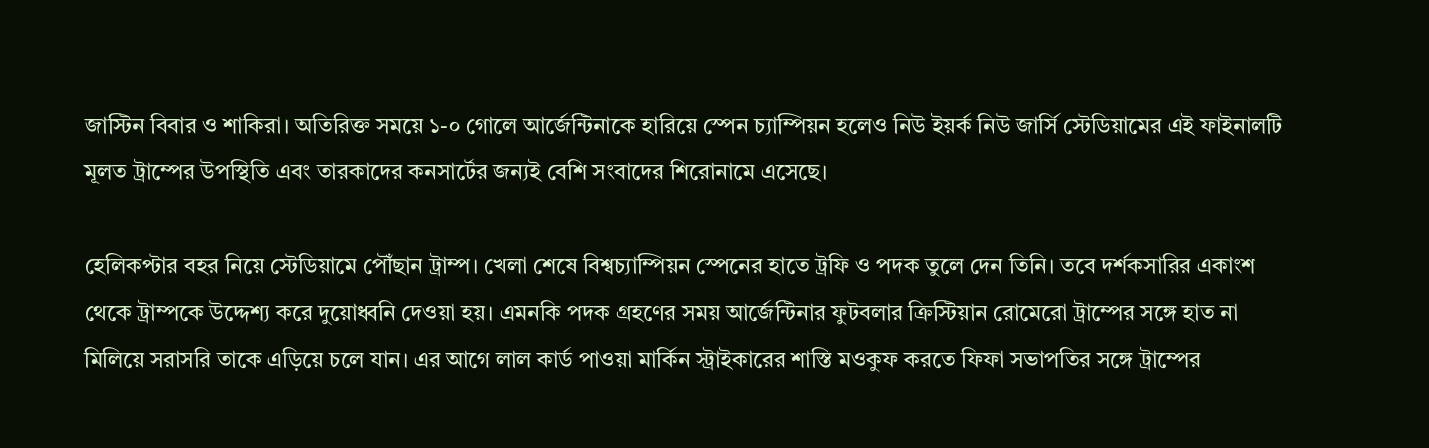জাস্টিন বিবার ও শাকিরা। অতিরিক্ত সময়ে ১-০ গোলে আর্জেন্টিনাকে হারিয়ে স্পেন চ্যাম্পিয়ন হলেও নিউ ইয়র্ক নিউ জার্সি স্টেডিয়ামের এই ফাইনালটি মূলত ট্রাম্পের উপস্থিতি এবং তারকাদের কনসার্টের জন্যই বেশি সংবাদের শিরোনামে এসেছে।

হেলিকপ্টার বহর নিয়ে স্টেডিয়ামে পৌঁছান ট্রাম্প। খেলা শেষে বিশ্বচ্যাম্পিয়ন স্পেনের হাতে ট্রফি ও পদক তুলে দেন তিনি। তবে দর্শকসারির একাংশ থেকে ট্রাম্পকে উদ্দেশ্য করে দুয়োধ্বনি দেওয়া হয়। এমনকি পদক গ্রহণের সময় আর্জেন্টিনার ফুটবলার ক্রিস্টিয়ান রোমেরো ট্রাম্পের সঙ্গে হাত না মিলিয়ে সরাসরি তাকে এড়িয়ে চলে যান। এর আগে লাল কার্ড পাওয়া মার্কিন স্ট্রাইকারের শাস্তি মওকুফ করতে ফিফা সভাপতির সঙ্গে ট্রাম্পের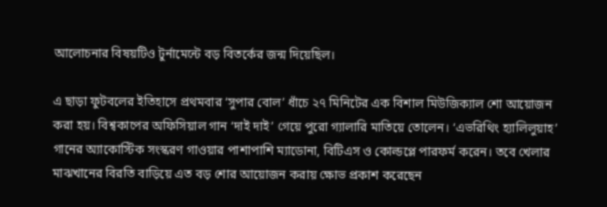আলোচনার বিষয়টিও টুর্নামেন্টে বড় বিতর্কের জন্ম দিয়েছিল।

এ ছাড়া ফুটবলের ইতিহাসে প্রথমবার ‘সুপার বোল’ ধাঁচে ২৭ মিনিটের এক বিশাল মিউজিক্যাল শো আয়োজন করা হয়। বিশ্বকাপের অফিসিয়াল গান ‘দাই দাই’ গেয়ে পুরো গ্যালারি মাতিয়ে তোলেন। ‘এভরিথিং হ্যালিলুয়াহ’ গানের অ্যাকোস্টিক সংস্করণ গাওয়ার পাশাপাশি ম্যাডোনা, বিটিএস ও কোল্ডপ্লে পারফর্ম করেন। তবে খেলার মাঝখানের বিরতি বাড়িয়ে এত বড় শোর আয়োজন করায় ক্ষোভ প্রকাশ করেছেন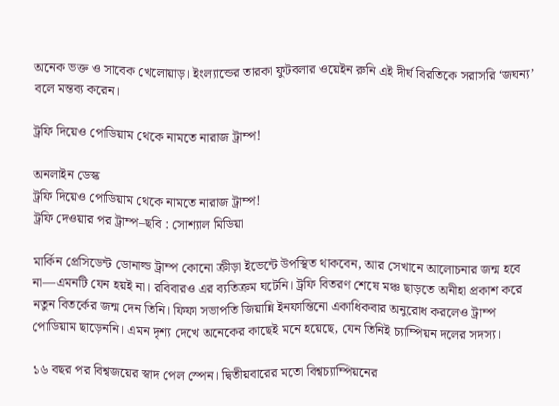অনেক ভক্ত ও সাবেক খেলোয়াড়। ইংল্যান্ডের তারকা ফুটবলার ওয়েইন রুনি এই দীর্ঘ বিরতিকে সরাসরি ‘জঘন্য’ বলে মন্তব্য করেন।

ট্রফি দিয়েও পোডিয়াম থেকে নামতে নারাজ ট্রাম্প!

অনলাইন ডেস্ক
ট্রফি দিয়েও পোডিয়াম থেকে নামতে নারাজ ট্রাম্প!
ট্রফি দেওয়ার পর ট্রাম্প–ছবি : সোশ্যাল মিডিয়া

মার্কিন প্রেসিডেন্ট ডোনাল্ড ট্রাম্প কোনো ক্রীড়া ইভেন্টে উপস্থিত থাকবেন, আর সেখানে আলোচনার জন্ম হবে না—এমনটি যেন হয়ই না। রবিবারও এর ব্যতিক্রম ঘটেনি। ট্রফি বিতরণ শেষে মঞ্চ ছাড়তে অনীহা প্রকাশ করে নতুন বিতর্কের জন্ম দেন তিনি। ফিফা সভাপতি জিয়ান্নি ইনফান্তিনো একাধিকবার অনুরোধ করলেও ট্রাম্প পোডিয়াম ছাড়েননি। এমন দৃশ্য দেখে অনেকের কাছেই মনে হয়েছে, যেন তিনিই চ্যাম্পিয়ন দলের সদস্য।

১৬ বছর পর বিশ্বজয়ের স্বাদ পেল স্পেন। দ্বিতীয়বারের মতো বিশ্বচ্যাম্পিয়নের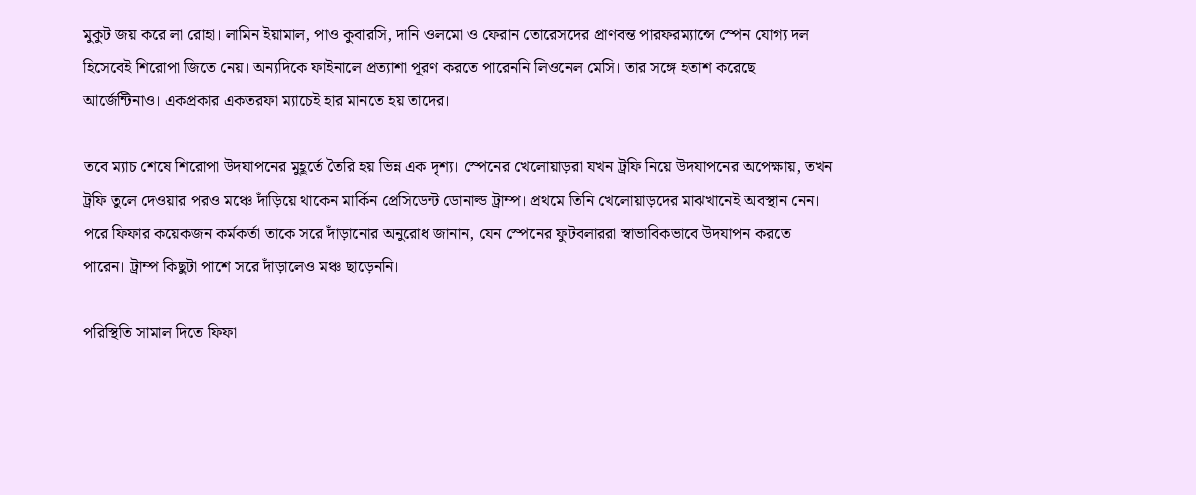মুকুট জয় করে লা রোহা। লামিন ইয়ামাল, পাও কুবারসি, দানি ওলমো ও ফেরান তোরেসদের প্রাণবন্ত পারফরম্যান্সে স্পেন যোগ্য দল হিসেবেই শিরোপা জিতে নেয়। অন্যদিকে ফাইনালে প্রত্যাশা পূরণ করতে পারেননি লিওনেল মেসি। তার সঙ্গে হতাশ করেছে আর্জেন্টিনাও। একপ্রকার একতরফা ম্যাচেই হার মানতে হয় তাদের।

তবে ম্যাচ শেষে শিরোপা উদযাপনের মুহূর্তে তৈরি হয় ভিন্ন এক দৃশ্য। স্পেনের খেলোয়াড়রা যখন ট্রফি নিয়ে উদযাপনের অপেক্ষায়, তখন ট্রফি তুলে দেওয়ার পরও মঞ্চে দাঁড়িয়ে থাকেন মার্কিন প্রেসিডেন্ট ডোনাল্ড ট্রাম্প। প্রথমে তিনি খেলোয়াড়দের মাঝখানেই অবস্থান নেন। পরে ফিফার কয়েকজন কর্মকর্তা তাকে সরে দাঁড়ানোর অনুরোধ জানান, যেন স্পেনের ফুটবলাররা স্বাভাবিকভাবে উদযাপন করতে পারেন। ট্রাম্প কিছুটা পাশে সরে দাঁড়ালেও মঞ্চ ছাড়েননি।

পরিস্থিতি সামাল দিতে ফিফা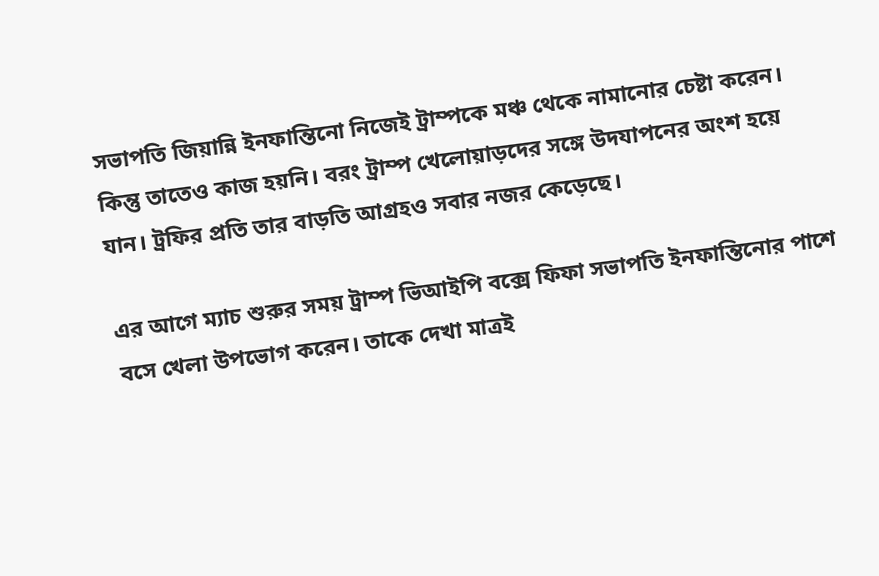সভাপতি জিয়ান্নি ইনফান্তিনো নিজেই ট্রাম্পকে মঞ্চ থেকে নামানোর চেষ্টা করেন। কিন্তু তাতেও কাজ হয়নি। বরং ট্রাম্প খেলোয়াড়দের সঙ্গে উদযাপনের অংশ হয়ে যান। ট্রফির প্রতি তার বাড়তি আগ্রহও সবার নজর কেড়েছে।

এর আগে ম্যাচ শুরুর সময় ট্রাম্প ভিআইপি বক্সে ফিফা সভাপতি ইনফান্তিনোর পাশে বসে খেলা উপভোগ করেন। তাকে দেখা মাত্রই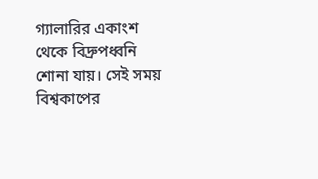গ্যালারির একাংশ থেকে বিদ্রুপধ্বনি শোনা যায়। সেই সময় বিশ্বকাপের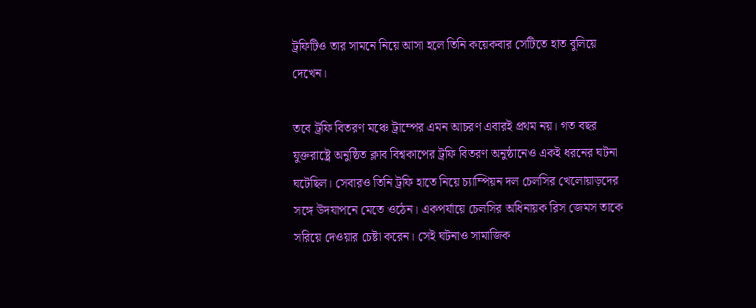ট্রফিটিও তার সামনে নিয়ে আসা হলে তিনি কয়েকবার সেটিতে হাত বুলিয়ে দেখেন।

তবে ট্রফি বিতরণ মঞ্চে ট্রাম্পের এমন আচরণ এবারই প্রথম নয়। গত বছর যুক্তরাষ্ট্রে অনুষ্ঠিত ক্লাব বিশ্বকাপের ট্রফি বিতরণ অনুষ্ঠানেও একই ধরনের ঘটনা ঘটেছিল। সেবারও তিনি ট্রফি হাতে নিয়ে চ্যাম্পিয়ন দল চেলসির খেলোয়াড়দের সঙ্গে উদযাপনে মেতে ওঠেন। একপর্যায়ে চেলসির অধিনায়ক রিস জেমস তাকে সরিয়ে দেওয়ার চেষ্টা করেন। সেই ঘটনাও সামাজিক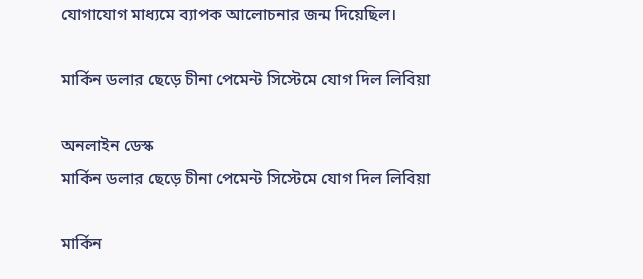যোগাযোগ মাধ্যমে ব্যাপক আলোচনার জন্ম দিয়েছিল।

মার্কিন ডলার ছেড়ে চীনা পেমেন্ট সিস্টেমে যোগ দিল লিবিয়া

অনলাইন ডেস্ক
মার্কিন ডলার ছেড়ে চীনা পেমেন্ট সিস্টেমে যোগ দিল লিবিয়া

মার্কিন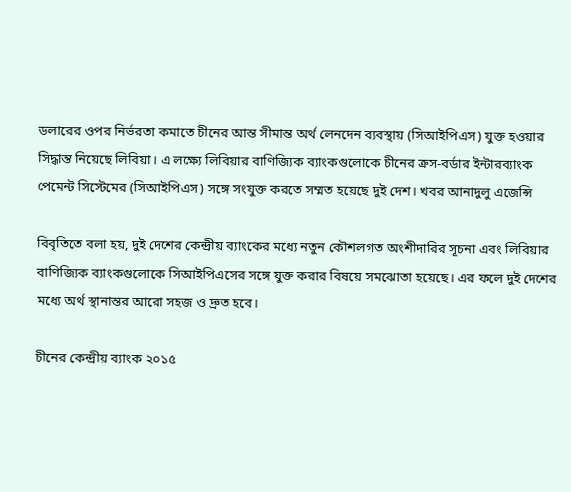ডলারের ওপর নির্ভরতা কমাতে চীনের আন্ত সীমান্ত অর্থ লেনদেন ব্যবস্থায় (সিআইপিএস) যুক্ত হওয়ার সিদ্ধান্ত নিয়েছে লিবিয়া। এ লক্ষ্যে লিবিয়ার বাণিজ্যিক ব্যাংকগুলোকে চীনের ক্রস-বর্ডার ইন্টারব্যাংক পেমেন্ট সিস্টেমের (সিআইপিএস) সঙ্গে সংযুক্ত করতে সম্মত হয়েছে দুই দেশ। খবর আনাদুলু এজেন্সি

বিবৃতিতে বলা হয়, দুই দেশের কেন্দ্রীয় ব্যাংকের মধ্যে নতুন কৌশলগত অংশীদারির সূচনা এবং লিবিয়ার বাণিজ্যিক ব্যাংকগুলোকে সিআইপিএসের সঙ্গে যুক্ত করার বিষয়ে সমঝোতা হয়েছে। এর ফলে দুই দেশের মধ্যে অর্থ স্থানান্তর আরো সহজ ও দ্রুত হবে।

চীনের কেন্দ্রীয় ব্যাংক ২০১৫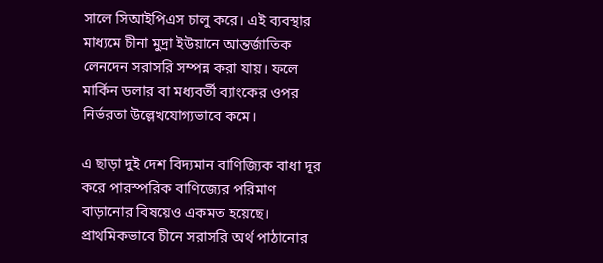সালে সিআইপিএস চালু করে। এই ব্যবস্থার মাধ্যমে চীনা মুদ্রা ইউয়ানে আন্তর্জাতিক লেনদেন সরাসরি সম্পন্ন করা যায়। ফলে মার্কিন ডলার বা মধ্যবর্তী ব্যাংকের ওপর নির্ভরতা উল্লেখযোগ্যভাবে কমে।

এ ছাড়া দুই দেশ বিদ্যমান বাণিজ্যিক বাধা দূর করে পারস্পরিক বাণিজ্যের পরিমাণ বাড়ানোর বিষয়েও একমত হয়েছে। প্রাথমিকভাবে চীনে সরাসরি অর্থ পাঠানোর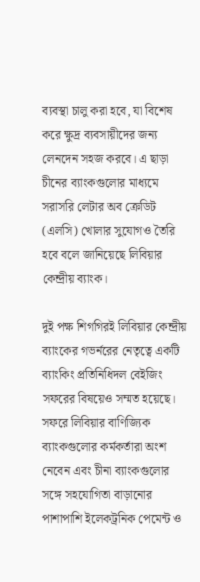ব্যবস্থা চালু করা হবে, যা বিশেষ করে ক্ষুদ্র ব্যবসায়ীদের জন্য লেনদেন সহজ করবে। এ ছাড়া চীনের ব্যাংকগুলোর মাধ্যমে সরাসরি লেটার অব ক্রেডিট (এলসি) খোলার সুযোগও তৈরি হবে বলে জানিয়েছে লিবিয়ার কেন্দ্রীয় ব্যাংক।

দুই পক্ষ শিগগিরই লিবিয়ার কেন্দ্রীয় ব্যাংকের গভর্নরের নেতৃত্বে একটি ব্যাংকিং প্রতিনিধিদল বেইজিং সফরের বিষয়েও সম্মত হয়েছে। সফরে লিবিয়ার বাণিজ্যিক ব্যাংকগুলোর কর্মকর্তারা অংশ নেবেন এবং চীনা ব্যাংকগুলোর সঙ্গে সহযোগিতা বাড়ানোর পাশাপাশি ইলেকট্রনিক পেমেন্ট ও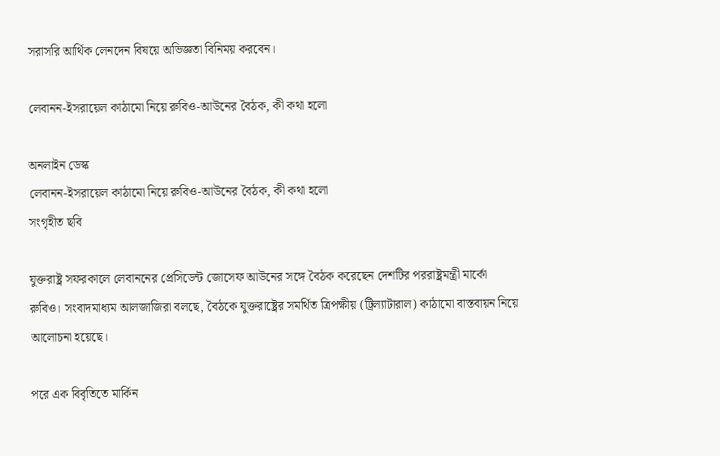সরাসরি আর্থিক লেনদেন বিষয়ে অভিজ্ঞতা বিনিময় করবেন।

লেবানন-ইসরায়েল কাঠামো নিয়ে রুবিও-আউনের বৈঠক, কী কথা হলো

অনলাইন ডেস্ক
লেবানন-ইসরায়েল কাঠামো নিয়ে রুবিও-আউনের বৈঠক, কী কথা হলো
সংগৃহীত ছবি

যুক্তরাষ্ট্র সফরকালে লেবাননের প্রেসিডেন্ট জোসেফ আউনের সঙ্গে বৈঠক করেছেন দেশটির পররাষ্ট্রমন্ত্রী মার্কো রুবিও। সংবাদমাধ্যম আলজাজিরা বলছে, বৈঠকে যুক্তরাষ্ট্রের সমর্থিত ত্রিপক্ষীয় (ট্রিল্যাটারাল) কাঠামো বাস্তবায়ন নিয়ে আলোচনা হয়েছে।

পরে এক বিবৃতিতে মার্কিন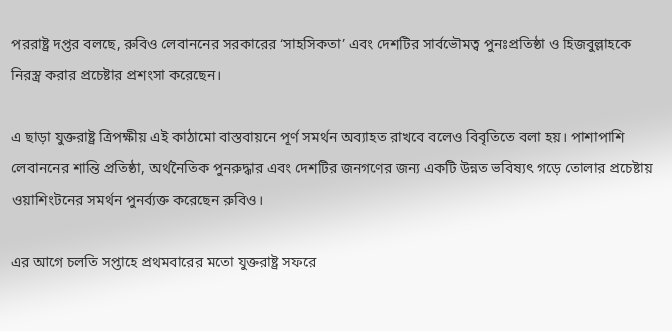পররাষ্ট্র দপ্তর বলছে, রুবিও লেবাননের সরকারের ‘সাহসিকতা’ এবং দেশটির সার্বভৌমত্ব পুনঃপ্রতিষ্ঠা ও হিজবুল্লাহকে নিরস্ত্র করার প্রচেষ্টার প্রশংসা করেছেন।

এ ছাড়া যুক্তরাষ্ট্র ত্রিপক্ষীয় এই কাঠামো বাস্তবায়নে পূর্ণ সমর্থন অব্যাহত রাখবে বলেও বিবৃতিতে বলা হয়। পাশাপাশি লেবাননের শান্তি প্রতিষ্ঠা, অর্থনৈতিক পুনরুদ্ধার এবং দেশটির জনগণের জন্য একটি উন্নত ভবিষ্যৎ গড়ে তোলার প্রচেষ্টায় ওয়াশিংটনের সমর্থন পুনর্ব্যক্ত করেছেন রুবিও।

এর আগে চলতি সপ্তাহে প্রথমবারের মতো যুক্তরাষ্ট্র সফরে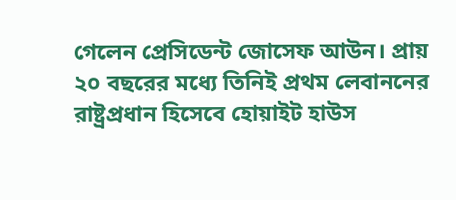গেলেন প্রেসিডেন্ট জোসেফ আউন। প্রায় ২০ বছরের মধ্যে তিনিই প্রথম লেবাননের রাষ্ট্রপ্রধান হিসেবে হোয়াইট হাউস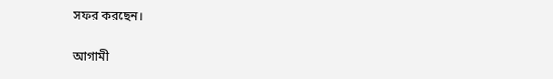সফর করছেন।

আগামী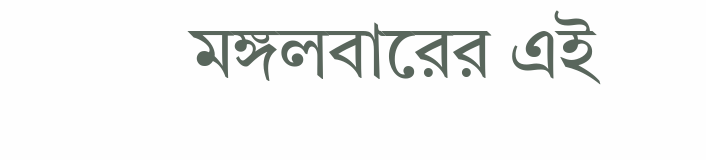মঙ্গলবারের এই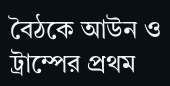বৈঠকে আউন ও ট্রাম্পের প্রথম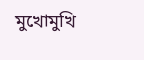মুখোমুখি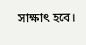সাক্ষাৎ হবে।